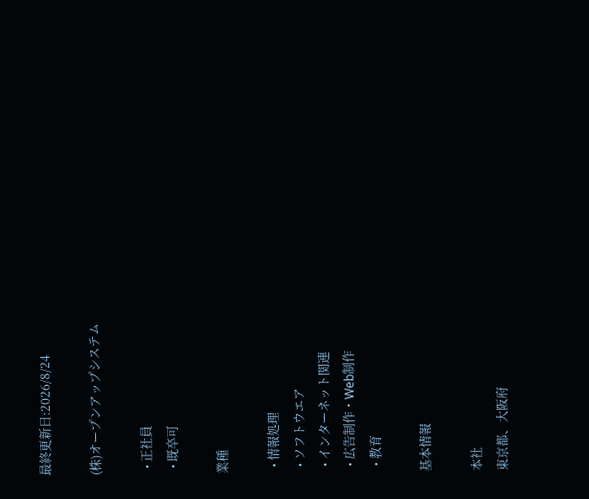最終更新日:2026/8/24

(株)オープンアップシステム

  • 正社員
  • 既卒可

業種

  • 情報処理
  • ソフトウエア
  • インターネット関連
  • 広告制作・Web制作
  • 教育

基本情報

本社
東京都、大阪府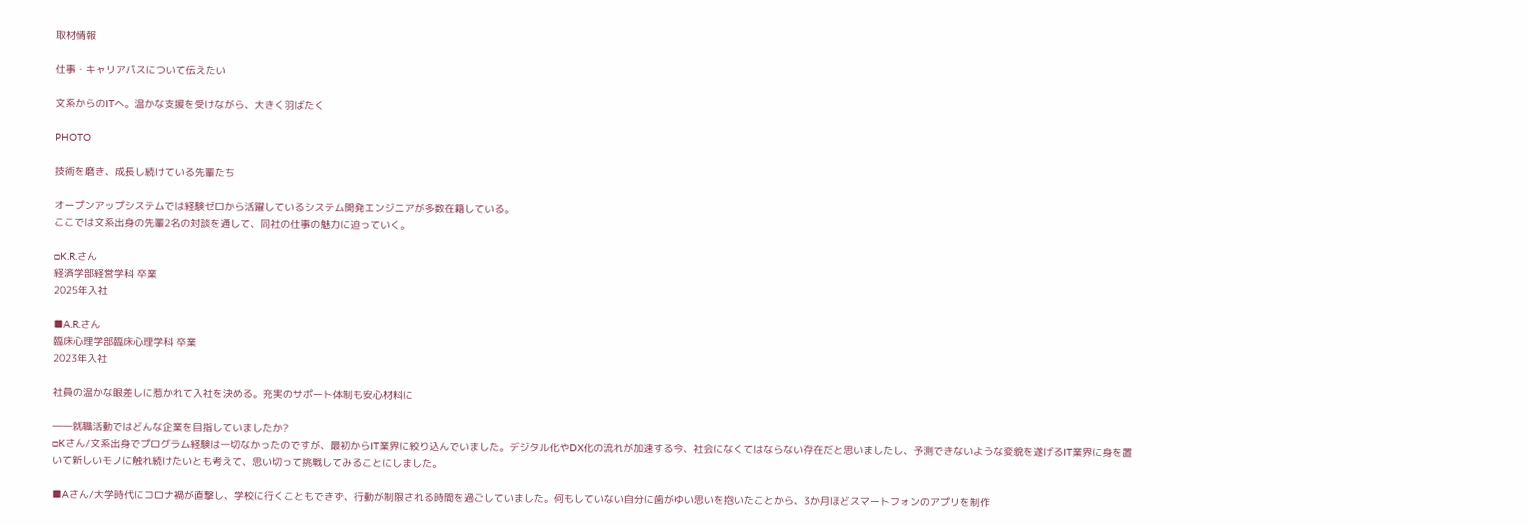取材情報

仕事・キャリアパスについて伝えたい

文系からのITへ。温かな支援を受けながら、大きく羽ばたく

PHOTO

技術を磨き、成長し続けている先輩たち

オープンアップシステムでは経験ゼロから活躍しているシステム開発エンジニアが多数在籍している。
ここでは文系出身の先輩2名の対談を通して、同社の仕事の魅力に迫っていく。

□K.R.さん
経済学部経営学科 卒業
2025年入社

■A.R.さん
臨床心理学部臨床心理学科 卒業
2023年入社

社員の温かな眼差しに惹かれて入社を決める。充実のサポート体制も安心材料に

――就職活動ではどんな企業を目指していましたか?
□Kさん/文系出身でプログラム経験は一切なかったのですが、最初からIT業界に絞り込んでいました。デジタル化やDX化の流れが加速する今、社会になくてはならない存在だと思いましたし、予測できないような変貌を遂げるIT業界に身を置いて新しいモノに触れ続けたいとも考えて、思い切って挑戦してみることにしました。

■Aさん/大学時代にコロナ禍が直撃し、学校に行くこともできず、行動が制限される時間を過ごしていました。何もしていない自分に歯がゆい思いを抱いたことから、3か月ほどスマートフォンのアプリを制作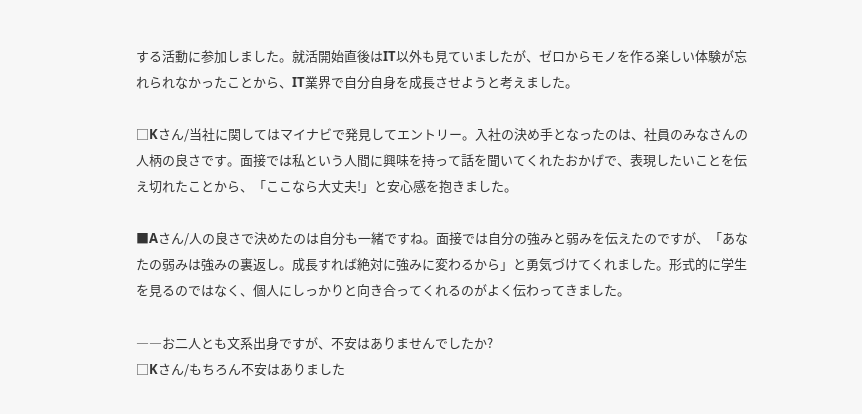する活動に参加しました。就活開始直後はIT以外も見ていましたが、ゼロからモノを作る楽しい体験が忘れられなかったことから、IT業界で自分自身を成長させようと考えました。

□Kさん/当社に関してはマイナビで発見してエントリー。入社の決め手となったのは、社員のみなさんの人柄の良さです。面接では私という人間に興味を持って話を聞いてくれたおかげで、表現したいことを伝え切れたことから、「ここなら大丈夫!」と安心感を抱きました。

■Aさん/人の良さで決めたのは自分も一緒ですね。面接では自分の強みと弱みを伝えたのですが、「あなたの弱みは強みの裏返し。成長すれば絶対に強みに変わるから」と勇気づけてくれました。形式的に学生を見るのではなく、個人にしっかりと向き合ってくれるのがよく伝わってきました。

――お二人とも文系出身ですが、不安はありませんでしたか?
□Kさん/もちろん不安はありました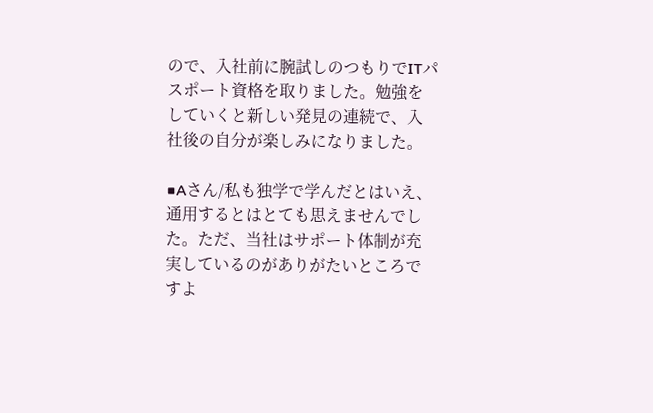ので、入社前に腕試しのつもりでITパスポート資格を取りました。勉強をしていくと新しい発見の連続で、入社後の自分が楽しみになりました。

■Aさん/私も独学で学んだとはいえ、通用するとはとても思えませんでした。ただ、当社はサポート体制が充実しているのがありがたいところですよ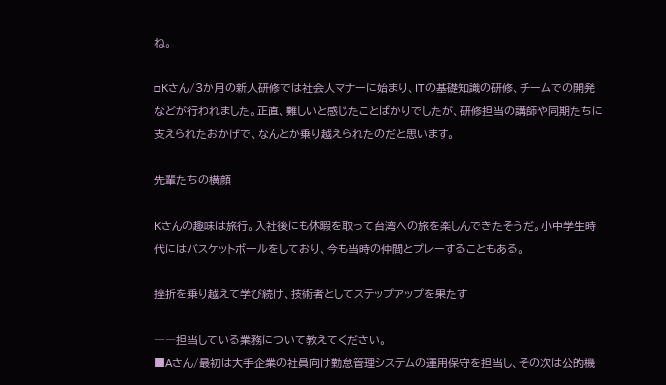ね。

□Kさん/3か月の新人研修では社会人マナーに始まり、ITの基礎知識の研修、チームでの開発などが行われました。正直、難しいと感じたことばかりでしたが、研修担当の講師や同期たちに支えられたおかげで、なんとか乗り越えられたのだと思います。

先輩たちの横顔

Kさんの趣味は旅行。入社後にも休暇を取って台湾への旅を楽しんできたそうだ。小中学生時代にはバスケットボールをしており、今も当時の仲間とプレーすることもある。

挫折を乗り越えて学び続け、技術者としてステップアップを果たす

――担当している業務について教えてください。
■Aさん/最初は大手企業の社員向け勤怠管理システムの運用保守を担当し、その次は公的機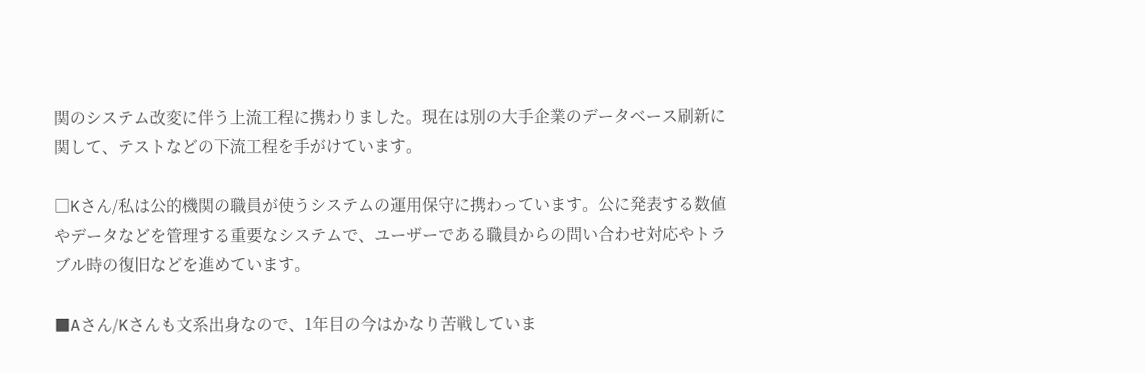関のシステム改変に伴う上流工程に携わりました。現在は別の大手企業のデータベース刷新に関して、テストなどの下流工程を手がけています。

□Kさん/私は公的機関の職員が使うシステムの運用保守に携わっています。公に発表する数値やデータなどを管理する重要なシステムで、ユーザーである職員からの問い合わせ対応やトラブル時の復旧などを進めています。

■Aさん/Kさんも文系出身なので、1年目の今はかなり苦戦していま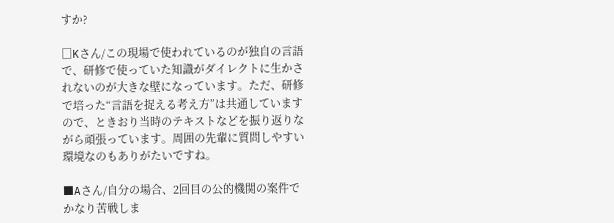すか?

□Kさん/この現場で使われているのが独自の言語で、研修で使っていた知識がダイレクトに生かされないのが大きな壁になっています。ただ、研修で培った“言語を捉える考え方”は共通していますので、ときおり当時のテキストなどを振り返りながら頑張っています。周囲の先輩に質問しやすい環境なのもありがたいですね。

■Aさん/自分の場合、2回目の公的機関の案件でかなり苦戦しま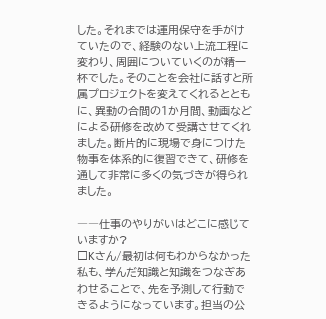した。それまでは運用保守を手がけていたので、経験のない上流工程に変わり、周囲についていくのが精一杯でした。そのことを会社に話すと所属プロジェクトを変えてくれるとともに、異動の合間の1か月間、動画などによる研修を改めて受講させてくれました。断片的に現場で身につけた物事を体系的に復習できて、研修を通して非常に多くの気づきが得られました。

――仕事のやりがいはどこに感じていますか?
□Kさん/最初は何もわからなかった私も、学んだ知識と知識をつなぎあわせることで、先を予測して行動できるようになっています。担当の公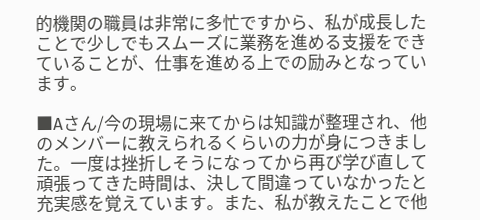的機関の職員は非常に多忙ですから、私が成長したことで少しでもスムーズに業務を進める支援をできていることが、仕事を進める上での励みとなっています。

■Aさん/今の現場に来てからは知識が整理され、他のメンバーに教えられるくらいの力が身につきました。一度は挫折しそうになってから再び学び直して頑張ってきた時間は、決して間違っていなかったと充実感を覚えています。また、私が教えたことで他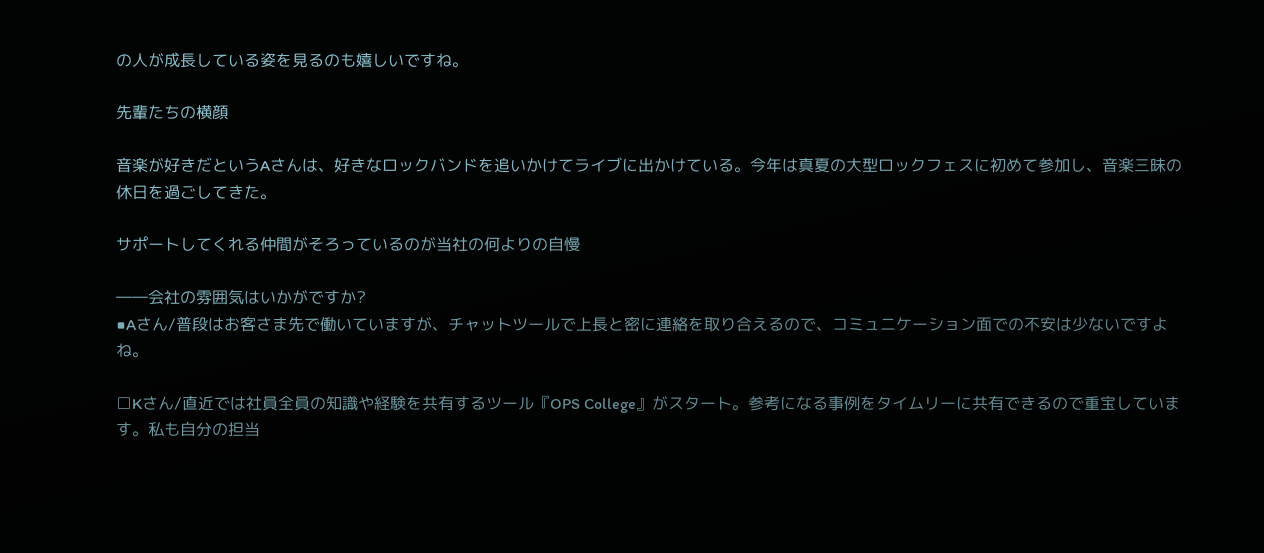の人が成長している姿を見るのも嬉しいですね。

先輩たちの横顔

音楽が好きだというAさんは、好きなロックバンドを追いかけてライブに出かけている。今年は真夏の大型ロックフェスに初めて参加し、音楽三昧の休日を過ごしてきた。

サポートしてくれる仲間がそろっているのが当社の何よりの自慢

――会社の雰囲気はいかがですか?
■Aさん/普段はお客さま先で働いていますが、チャットツールで上長と密に連絡を取り合えるので、コミュニケーション面での不安は少ないですよね。

□Kさん/直近では社員全員の知識や経験を共有するツール『OPS College』がスタート。参考になる事例をタイムリーに共有できるので重宝しています。私も自分の担当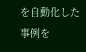を自動化した事例を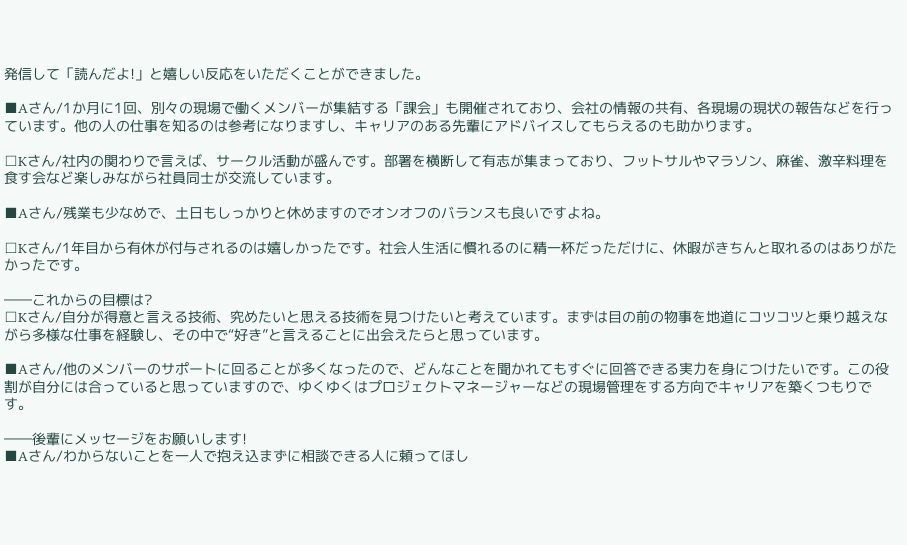発信して「読んだよ!」と嬉しい反応をいただくことができました。

■Aさん/1か月に1回、別々の現場で働くメンバーが集結する「課会」も開催されており、会社の情報の共有、各現場の現状の報告などを行っています。他の人の仕事を知るのは参考になりますし、キャリアのある先輩にアドバイスしてもらえるのも助かります。

□Kさん/社内の関わりで言えば、サークル活動が盛んです。部署を横断して有志が集まっており、フットサルやマラソン、麻雀、激辛料理を食す会など楽しみながら社員同士が交流しています。

■Aさん/残業も少なめで、土日もしっかりと休めますのでオンオフのバランスも良いですよね。

□Kさん/1年目から有休が付与されるのは嬉しかったです。社会人生活に慣れるのに精一杯だっただけに、休暇がきちんと取れるのはありがたかったです。

――これからの目標は?
□Kさん/自分が得意と言える技術、究めたいと思える技術を見つけたいと考えています。まずは目の前の物事を地道にコツコツと乗り越えながら多様な仕事を経験し、その中で“好き”と言えることに出会えたらと思っています。

■Aさん/他のメンバーのサポートに回ることが多くなったので、どんなことを聞かれてもすぐに回答できる実力を身につけたいです。この役割が自分には合っていると思っていますので、ゆくゆくはプロジェクトマネージャーなどの現場管理をする方向でキャリアを築くつもりです。

――後輩にメッセージをお願いします!
■Aさん/わからないことを一人で抱え込まずに相談できる人に頼ってほし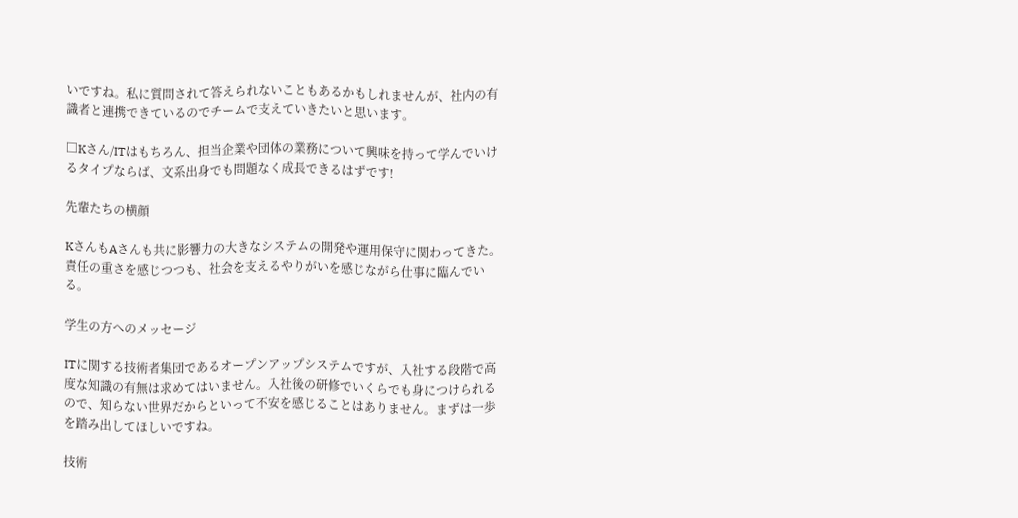いですね。私に質問されて答えられないこともあるかもしれませんが、社内の有識者と連携できているのでチームで支えていきたいと思います。

□Kさん/ITはもちろん、担当企業や団体の業務について興味を持って学んでいけるタイプならば、文系出身でも問題なく成長できるはずです!

先輩たちの横顔

KさんもAさんも共に影響力の大きなシステムの開発や運用保守に関わってきた。責任の重さを感じつつも、社会を支えるやりがいを感じながら仕事に臨んでいる。

学生の方へのメッセージ

ITに関する技術者集団であるオープンアップシステムですが、入社する段階で高度な知識の有無は求めてはいません。入社後の研修でいくらでも身につけられるので、知らない世界だからといって不安を感じることはありません。まずは一歩を踏み出してほしいですね。

技術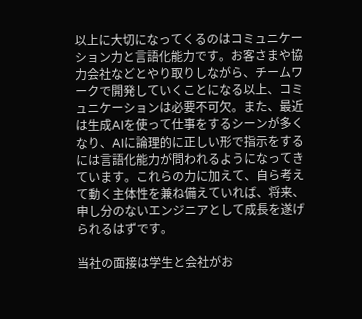以上に大切になってくるのはコミュニケーション力と言語化能力です。お客さまや協力会社などとやり取りしながら、チームワークで開発していくことになる以上、コミュニケーションは必要不可欠。また、最近は生成AIを使って仕事をするシーンが多くなり、AIに論理的に正しい形で指示をするには言語化能力が問われるようになってきています。これらの力に加えて、自ら考えて動く主体性を兼ね備えていれば、将来、申し分のないエンジニアとして成長を遂げられるはずです。

当社の面接は学生と会社がお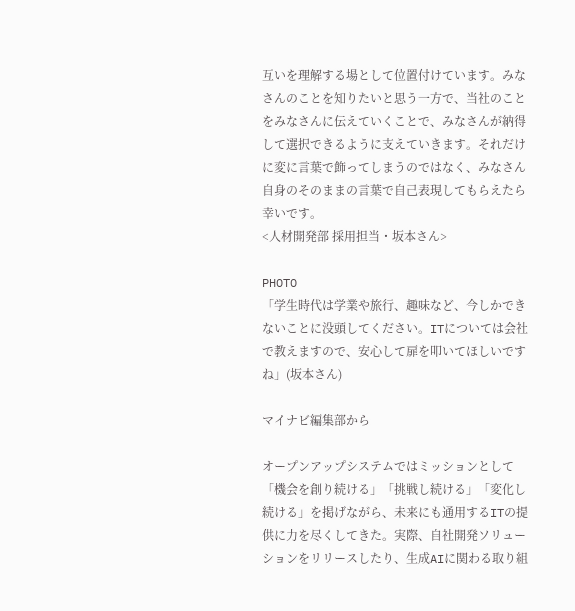互いを理解する場として位置付けています。みなさんのことを知りたいと思う一方で、当社のことをみなさんに伝えていくことで、みなさんが納得して選択できるように支えていきます。それだけに変に言葉で飾ってしまうのではなく、みなさん自身のそのままの言葉で自己表現してもらえたら幸いです。
<人材開発部 採用担当・坂本さん>

PHOTO
「学生時代は学業や旅行、趣味など、今しかできないことに没頭してください。ITについては会社で教えますので、安心して扉を叩いてほしいですね」(坂本さん)

マイナビ編集部から

オープンアップシステムではミッションとして「機会を創り続ける」「挑戦し続ける」「変化し続ける」を掲げながら、未来にも通用するITの提供に力を尽くしてきた。実際、自社開発ソリューションをリリースしたり、生成AIに関わる取り組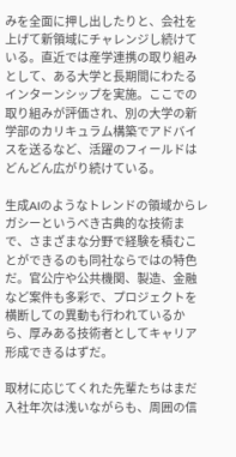みを全面に押し出したりと、会社を上げて新領域にチャレンジし続けている。直近では産学連携の取り組みとして、ある大学と長期間にわたるインターンシップを実施。ここでの取り組みが評価され、別の大学の新学部のカリキュラム構築でアドバイスを送るなど、活躍のフィールドはどんどん広がり続けている。

生成AIのようなトレンドの領域からレガシーというべき古典的な技術まで、さまざまな分野で経験を積むことができるのも同社ならではの特色だ。官公庁や公共機関、製造、金融など案件も多彩で、プロジェクトを横断しての異動も行われているから、厚みある技術者としてキャリア形成できるはずだ。

取材に応じてくれた先輩たちはまだ入社年次は浅いながらも、周囲の信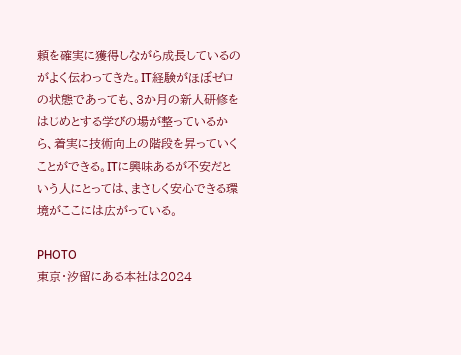頼を確実に獲得しながら成長しているのがよく伝わってきた。IT経験がほぼゼロの状態であっても、3か月の新人研修をはじめとする学びの場が整っているから、着実に技術向上の階段を昇っていくことができる。ITに興味あるが不安だという人にとっては、まさしく安心できる環境がここには広がっている。

PHOTO
東京・汐留にある本社は2024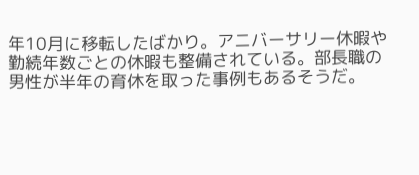年10月に移転したばかり。アニバーサリー休暇や勤続年数ごとの休暇も整備されている。部長職の男性が半年の育休を取った事例もあるそうだ。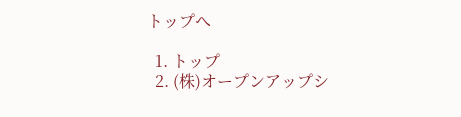トップへ

  1. トップ
  2. (株)オープンアップシ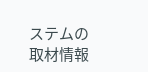ステムの取材情報